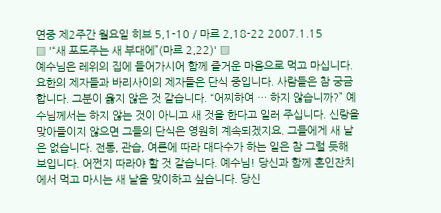연중 제2주간 월요일 히브 5,1-10 / 마르 2,18-22 2007.1.15
▒ '“새 포도주는 새 부대에”(마르 2,22)' ▒
예수님은 레위의 집에 들어가시어 함께 즐거운 마음으로 먹고 마십니다. 요한의 제자들과 바리사이의 제자들은 단식 중입니다. 사람들은 참 궁금합니다. 그분이 옳지 않은 것 같습니다. “어찌하여 … 하지 않습니까?” 예수님께서는 하지 않는 것이 아니고 새 것을 한다고 일러 주십니다. 신랑을 맞아들이지 않으면 그들의 단식은 영원히 계속되겠지요. 그들에게 새 날은 없습니다. 전통, 관습, 여론에 따라 대다수가 하는 일은 참 그럴 듯해 보입니다. 어쩐지 따라야 할 것 같습니다. 예수님! 당신과 함께 혼인잔치에서 먹고 마시는 새 날을 맞이하고 싶습니다. 당신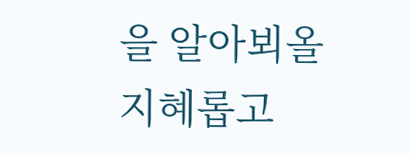을 알아뵈올 지혜롭고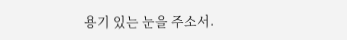용기 있는 눈을 주소서.